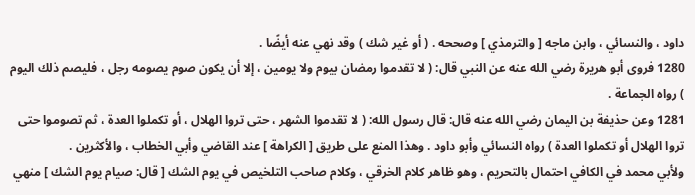داود ، والنسائي ، وابن ماجه [ والترمذي ] وصححه . ( أو غير شك ) وقد نهي عنه أيضًا .
1280 فروى أبو هريرة رضي الله عنه عن النبي قال: ( لا تقدموا رمضان بيوم ولا يومين ، إلا أن يكون صوم يصومه رجل ، فليصم ذلك اليوم ) رواه الجماعة .
1281 وعن حذيفة بن اليمان رضي الله عنه قال: قال رسول الله: ( لا تقدموا الشهر ، حتى تروا الهلال ، أو تكملوا العدة ، ثم تصوموا حتى تروا الهلال أو تكملوا العدة ) رواه النسائي وأبو داود . وهذا المنع على طريق [ الكراهة ] عند القاضي وأبي الخطاب ، والأكثرين .
ولأبي محمد في الكافي احتمال بالتحريم ، وهو ظاهر كلام الخرقي ، وكلام صاحب التلخيص في يوم الشك [ قال: صيام يوم الشك ] منهي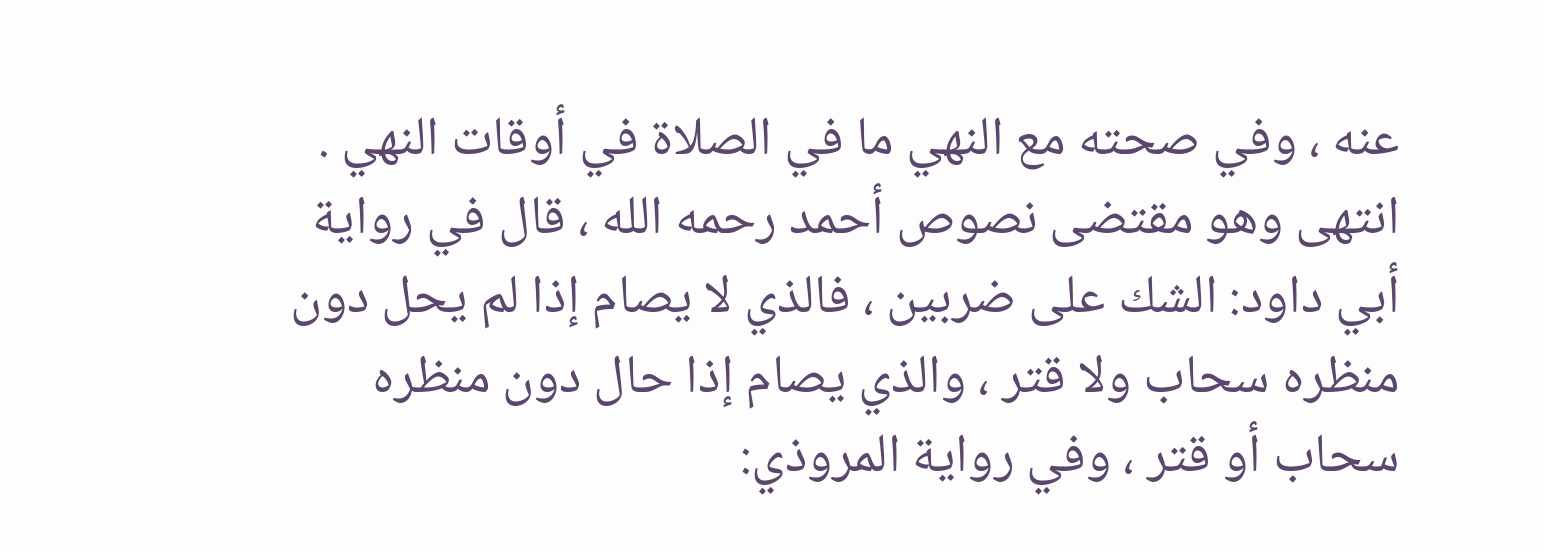عنه ، وفي صحته مع النهي ما في الصلاة في أوقات النهي . انتهى وهو مقتضى نصوص أحمد رحمه الله ، قال في رواية أبي داود: الشك على ضربين ، فالذي لا يصام إذا لم يحل دون منظره سحاب ولا قتر ، والذي يصام إذا حال دون منظره سحاب أو قتر ، وفي رواية المروذي: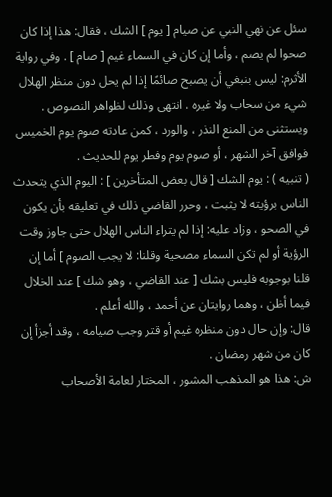سئل عن نهي النبي عن صيام [ يوم ] الشك ، فقال: هذا إذا كان صحوا لم يصم ، وأما إن كان في السماء غيم [ صام ] . وفي رواية الأثرم: ليس بنبغي أن يصبح صائمًا إذا لم يحل دون منظر الهلال شيء من سحاب ولا غيره . انتهى وذلك لظواهر النصوص .
ويستثنى من المنع النذر ، والورد ، كمن عادته صوم يوم الخميس فوافق آخر الشهر ، أو صوم يوم وفطر يوم للحديث .
( تنبيه ) : يوم الشك [ قال بعض المتأخرين ] : اليوم الذي يتحدث الناس برؤيته لا يثبت ، وحرر القاضي ذلك في تعليقه بأن يكون في الصحو ، وزاد عليه: إذا لم يتراء الناس الهلال حتى جاوز وقت الرؤية أو لم تكن السماء مصحية وقلنا: لا يجب الصوم ] أما إن قلنا بوجوبه فليس بشك [ عند القاضي ، وهو شك ] عند الخلال فيما أظن ، وهما روايتان عن أحمد ، والله أعلم .
قال: وإن حال دون منظره غيم أو قتر وجب صيامه ، وقد أجزأ إن كان من شهر رمضان .
ش: هذا هو المذهب المشور ، المختار لعامة الأصحاب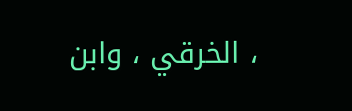، الخرقي ، وابن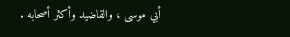أبي موسى ، والقاضيد وأكثر أصحابه .